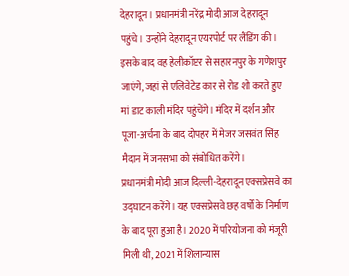देहरादून। प्रधानमंत्री नरेंद्र मोदी आज देहरादून पहुंचे। उन्होंने देहरादून एयरपोर्ट पर लैंडिंग की। इसके बाद वह हेलीकॉप्टर से सहारनपुर के गणेशपुर जाएंगे, जहां से एलिवेटेड कार से रोड शो करते हुए मां डाट काली मंदिर पहुंचेंगे। मंदिर में दर्शन और पूजा-अर्चना के बाद दोपहर में मेजर जसवंत सिंह मैदान में जनसभा को संबोधित करेंगे।
प्रधानमंत्री मोदी आज दिल्ली-देहरादून एक्सप्रेसवे का उद्घाटन करेंगे। यह एक्सप्रेसवे छह वर्षों के निर्माण के बाद पूरा हुआ है। 2020 में परियोजना को मंजूरी मिली थी, 2021 में शिलान्यास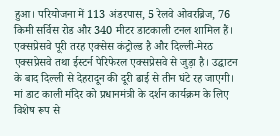हुआ। परियोजना में 113 अंडरपास, 5 रेलवे ओवरब्रिज, 76 किमी सर्विस रोड और 340 मीटर डाटकाली टनल शामिल हैं। एक्सप्रेसवे पूरी तरह एक्सेस कंट्रोल्ड है और दिल्ली-मेरठ एक्सप्रेसवे तथा ईस्टर्न पेरिफेरल एक्सप्रेसवे से जुड़ा है। उद्घाटन के बाद दिल्ली से देहरादून की दूरी ढाई से तीन घंटे रह जाएगी।
मां डाट काली मंदिर को प्रधानमंत्री के दर्शन कार्यक्रम के लिए विशेष रूप से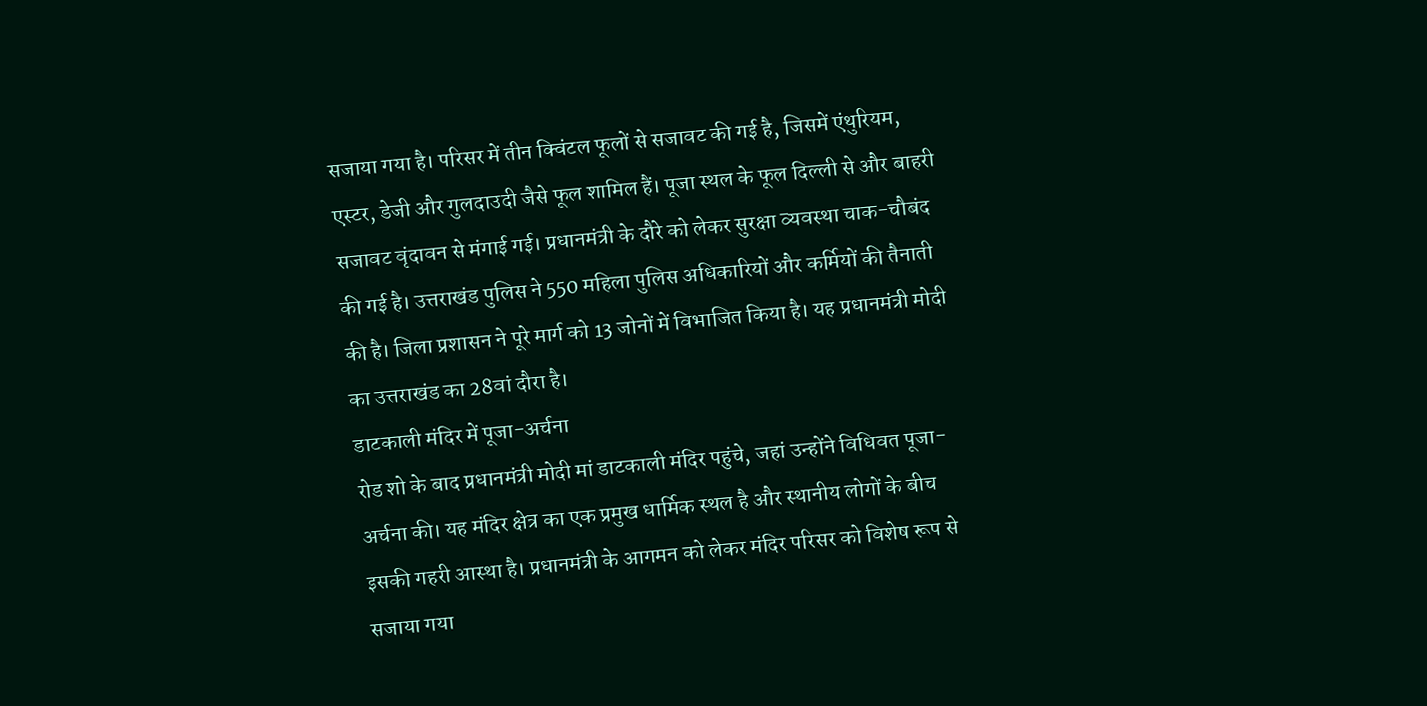सजाया गया है। परिसर में तीन क्विंटल फूलों से सजावट की गई है, जिसमें एंथुरियम, एस्टर, डेजी और गुलदाउदी जैसे फूल शामिल हैं। पूजा स्थल के फूल दिल्ली से और बाहरी सजावट वृंदावन से मंगाई गई। प्रधानमंत्री के दौरे को लेकर सुरक्षा व्यवस्था चाक-चौबंद की गई है। उत्तराखंड पुलिस ने 550 महिला पुलिस अधिकारियों और कर्मियों की तैनाती की है। जिला प्रशासन ने पूरे मार्ग को 13 जोनों में विभाजित किया है। यह प्रधानमंत्री मोदी का उत्तराखंड का 28वां दौरा है।
डाटकाली मंदिर में पूजा-अर्चना
रोड शो के बाद प्रधानमंत्री मोदी मां डाटकाली मंदिर पहुंचे, जहां उन्होंने विधिवत पूजा-अर्चना की। यह मंदिर क्षेत्र का एक प्रमुख धार्मिक स्थल है और स्थानीय लोगों के बीच इसकी गहरी आस्था है। प्रधानमंत्री के आगमन को लेकर मंदिर परिसर को विशेष रूप से सजाया गया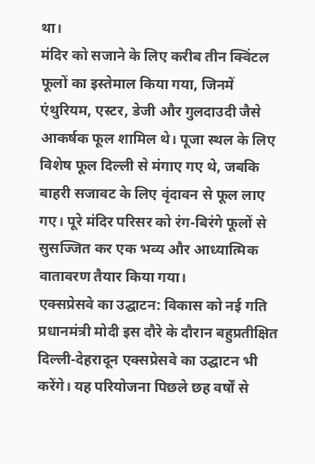था।
मंदिर को सजाने के लिए करीब तीन क्विंटल फूलों का इस्तेमाल किया गया, जिनमें एंथुरियम, एस्टर, डेजी और गुलदाउदी जैसे आकर्षक फूल शामिल थे। पूजा स्थल के लिए विशेष फूल दिल्ली से मंगाए गए थे, जबकि बाहरी सजावट के लिए वृंदावन से फूल लाए गए। पूरे मंदिर परिसर को रंग-बिरंगे फूलों से सुसज्जित कर एक भव्य और आध्यात्मिक वातावरण तैयार किया गया।
एक्सप्रेसवे का उद्घाटन: विकास को नई गति
प्रधानमंत्री मोदी इस दौरे के दौरान बहुप्रतीक्षित दिल्ली-देहरादून एक्सप्रेसवे का उद्घाटन भी करेंगे। यह परियोजना पिछले छह वर्षों से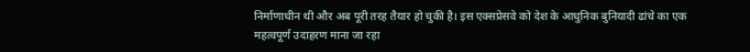निर्माणाधीन थी और अब पूरी तरह तैयार हो चुकी है। इस एक्सप्रेसवे को देश के आधुनिक बुनियादी ढांचे का एक महत्वपूर्ण उदाहरण माना जा रहा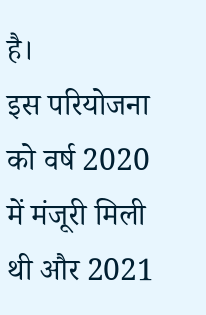है।
इस परियोजना को वर्ष 2020 में मंजूरी मिली थी और 2021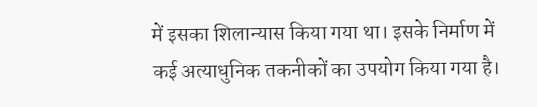में इसका शिलान्यास किया गया था। इसके निर्माण में कई अत्याधुनिक तकनीकों का उपयोग किया गया है।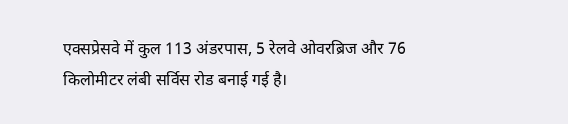एक्सप्रेसवे में कुल 113 अंडरपास, 5 रेलवे ओवरब्रिज और 76 किलोमीटर लंबी सर्विस रोड बनाई गई है।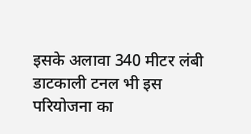इसके अलावा 340 मीटर लंबी डाटकाली टनल भी इस परियोजना का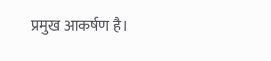प्रमुख आकर्षण है।